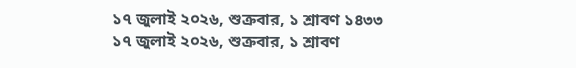১৭ জুলাই ২০২৬, শুক্রবার, ১ শ্রাবণ ১৪৩৩
১৭ জুলাই ২০২৬, শুক্রবার, ১ শ্রাবণ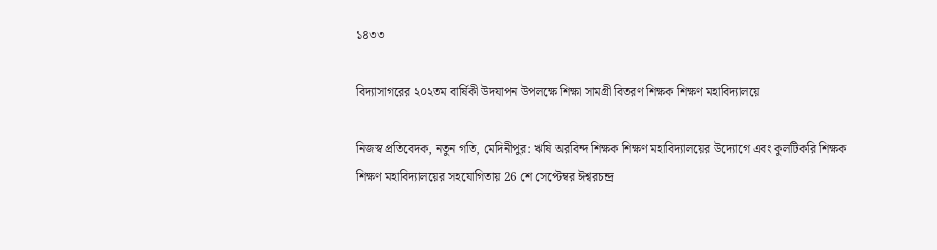১৪৩৩

বিদ্যাসাগরের ২০২তম বার্ষিকী উদযাপন উপলক্ষে শিক্ষা সামগ্রী বিতরণ শিক্ষক শিক্ষণ মহাবিদ্যালয়ে

নিজস্ব প্রতিবেদক, নতুন গতি, মেদিনীপুর: ঋষি অরবিন্দ শিক্ষক শিক্ষণ মহাবিদ্যালয়ের উদ্যোগে এবং কুলটিকরি শিক্ষক শিক্ষণ মহাবিদ্যালয়ের সহযোগিতায় 26 শে সেপ্টেম্বর ঈশ্বরচন্দ্র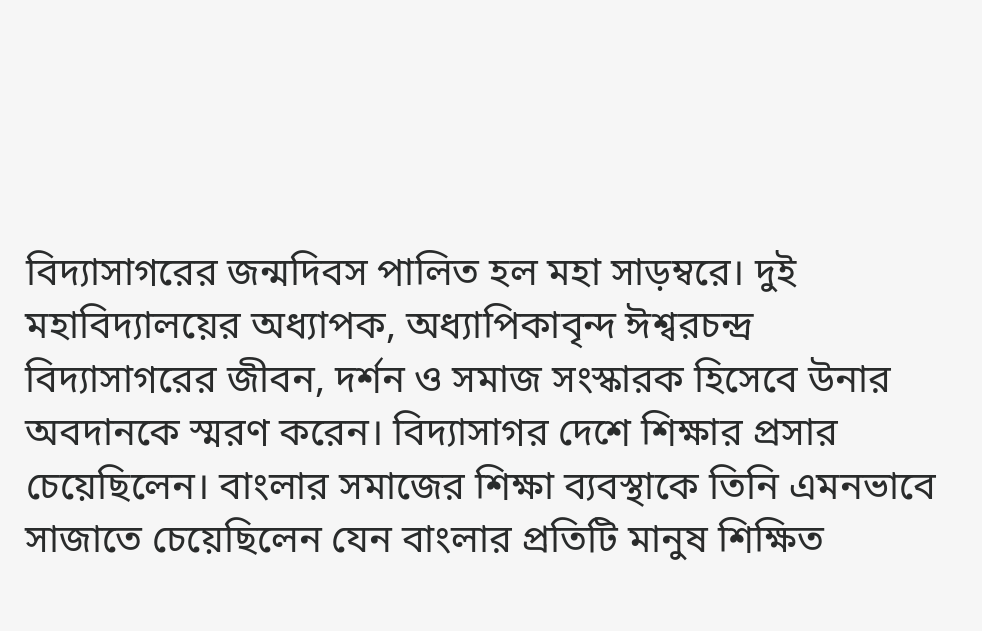বিদ্যাসাগরের জন্মদিবস পালিত হল মহা সাড়ম্বরে। দুই মহাবিদ্যালয়ের অধ্যাপক, অধ্যাপিকাবৃন্দ ঈশ্বরচন্দ্র বিদ্যাসাগরের জীবন, দর্শন ও সমাজ সংস্কারক হিসেবে উনার অবদানকে স্মরণ করেন। বিদ্যাসাগর দেশে শিক্ষার প্রসার চেয়েছিলেন। বাংলার সমাজের শিক্ষা ব্যবস্থাকে তিনি এমনভাবে সাজাতে চেয়েছিলেন যেন বাংলার প্রতিটি মানুষ শিক্ষিত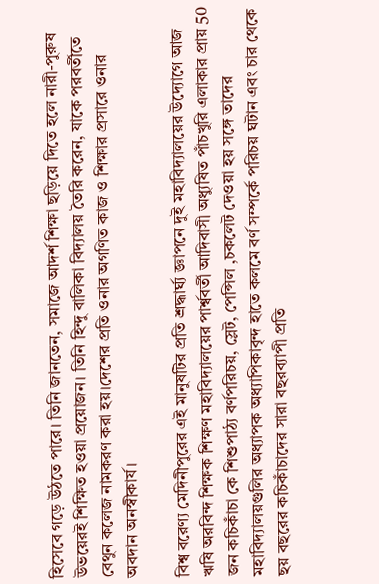হিসেবে গড়ে উঠতে পারে। তিনি জানতেন, সমাজে আদর্শ শিক্ষা ছড়িয়ে দিতে হলে নারী-পুরুষ উভয়েরই শিক্ষিত হওয়া প্রয়োজন। তিনি হিন্দু বালিকা বিদ্যালয় তৈরি করেন, যাকে পরবর্তীতে বেথুন কলেজ নামকরণ করা হয়।দেশের প্রতি ওনার অগণিত কাজ ও শিক্ষার প্রসারে ওনার অবদান অনস্বীকার্য।

বিশ্ব বরেণ্য মেদিনীপুরের এই মানুষটির প্রতি শ্রদ্ধার্ঘ্য জ্ঞাপনে দুই মহাবিদ্যালয়ের উদ্যোগে আজ ঋষি অরবিন্দ শিক্ষক শিক্ষণ মহাবিদ্যালয়ের পার্শ্ববর্তী আদিবাসী অধ্যুষিত পাঁচখুরি এলাকার প্রায় 50 জন কচিকাঁচা কে শিশুপাঠ্য বর্ণপরিচয়, স্লেট, পেন্সিল ,চকলেট দেওয়া হয় সঙ্গে তাদের মহাবিদ্যালয়গুলির অধ্যাপক অধ্যাপিকাবৃন্দ হাতে কলমে বর্ণ সম্পর্কে পরিচয় ঘটান এবং চার থেকে ছয় বছরের কচিকাঁচাদের সারা বছরব্যাপী প্রতি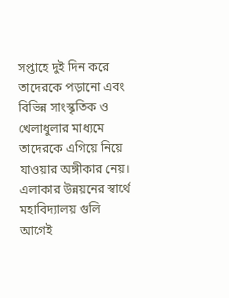সপ্তাহে দুই দিন করে তাদেরকে পড়ানো এবং বিভিন্ন সাংস্কৃতিক ও খেলাধুলার মাধ্যমে তাদেরকে এগিয়ে নিয়ে যাওয়ার অঙ্গীকার নেয়। এলাকার উন্নয়নের স্বার্থে মহাবিদ্যালয় গুলি আগেই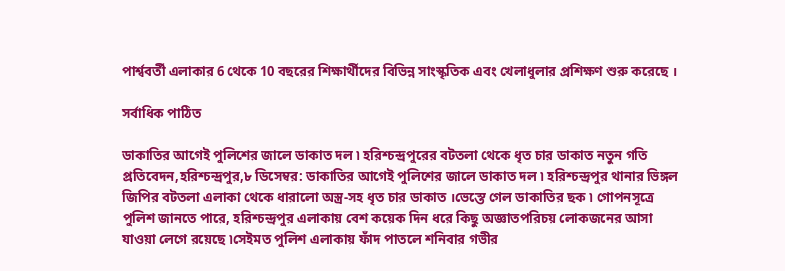পার্শ্ববর্তী এলাকার 6 থেকে 10 বছরের শিক্ষার্থীদের বিভিন্ন সাংস্কৃতিক এবং খেলাধুলার প্রশিক্ষণ শুরু করেছে ।

সর্বাধিক পাঠিত

ডাকাতির আগেই পুলিশের জালে ডাকাত দল ৷ হরিশ্চন্দ্রপুরের বটতলা থেকে ধৃত চার ডাকাত নতুন গতি প্রতিবেদন,হরিশ্চন্দ্রপুর,৮ ডিসেম্বর: ডাকাতির আগেই পুলিশের জালে ডাকাত দল ৷ হরিশ্চন্দ্রপুর থানার ভিঙ্গল জিপির বটতলা এলাকা থেকে ধারালো অস্ত্র-সহ ধৃত চার ডাকাত ।ভেস্তে গেল ডাকাতির ছক ৷ গোপনসূত্রে পুলিশ জানতে পারে, হরিশ্চন্দ্রপুর এলাকায় বেশ কয়েক দিন ধরে কিছু অজ্ঞাতপরিচয় লোকজনের আসা যাওয়া লেগে রয়েছে ৷সেইমত পুলিশ এলাকায় ফাঁদ পাতলে শনিবার গভীর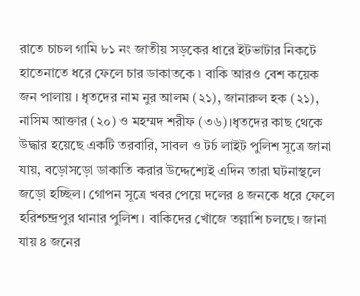রাতে চাচল গামি ৮১ নং জাতীয় সড়কের ধারে ইটভাটার নিকটে হাতেনাতে ধরে ফেলে চার ডাকাতকে ৷ বাকি আরও বেশ কয়েক জন পালায় । ধৃতদের নাম নুর আলম (২১), জানারুল হক (২১), নাসিম আক্তার (২০) ও মহম্মদ শরীফ (৩৬)।ধৃতদের কাছ থেকে উদ্ধার হয়েছে একটি তরবারি, সাবল ও টর্চ লাইট পুলিশ সূত্রে জানা যায়, বড়োসড়ো ডাকাতি করার উদ্দেশ্যেই এদিন তারা ঘটনাস্থলে জড়ো হচ্ছিল। গোপন সূত্রে খবর পেয়ে দলের ৪ জনকে ধরে ফেলে হরিশ্চন্দ্রপুর থানার পুলিশ। বাকিদের খোঁজে তল্লাশি চলছে। জানা যায় ৪ জনের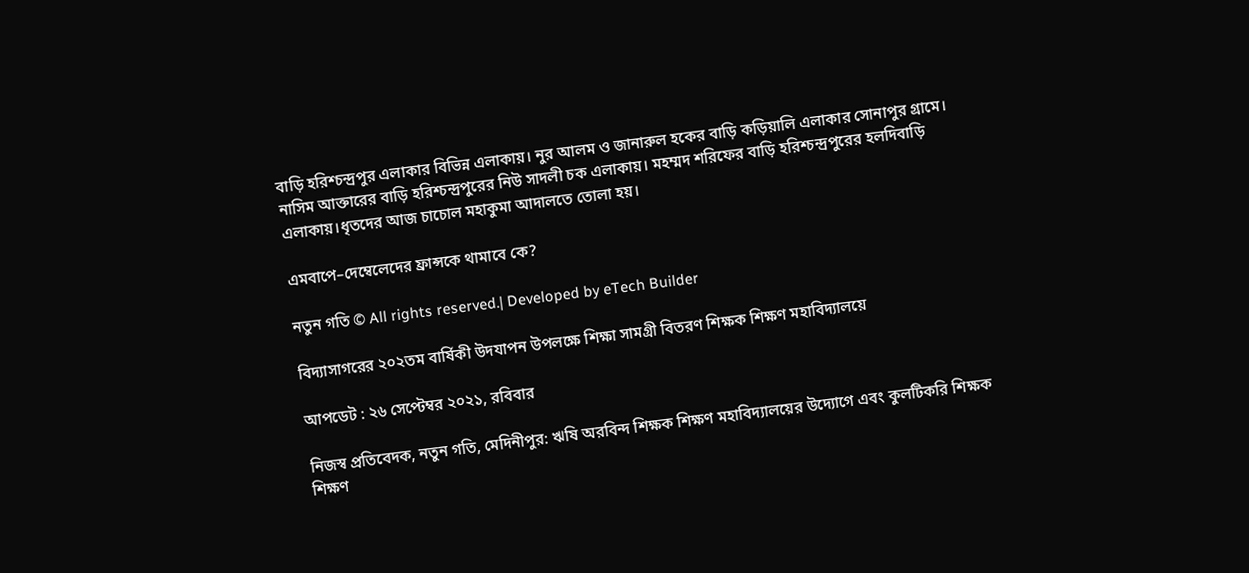বাড়ি হরিশ্চন্দ্রপুর এলাকার বিভিন্ন এলাকায়। নুর আলম ও জানারুল হকের বাড়ি কড়িয়ালি এলাকার সোনাপুর গ্রামে। নাসিম আক্তারের বাড়ি হরিশ্চন্দ্রপুরের নিউ সাদলী চক এলাকায়। মহম্মদ শরিফের বাড়ি হরিশ্চন্দ্রপুরের হলদিবাড়ি এলাকায়।ধৃতদের আজ চাচোল মহাকুমা আদালতে তোলা হয়।

এমবাপে–দেম্বেলেদের ফ্রান্সকে থামাবে কে?

নতুন গতি © All rights reserved.| Developed by eTech Builder

বিদ্যাসাগরের ২০২তম বার্ষিকী উদযাপন উপলক্ষে শিক্ষা সামগ্রী বিতরণ শিক্ষক শিক্ষণ মহাবিদ্যালয়ে

আপডেট : ২৬ সেপ্টেম্বর ২০২১, রবিবার

নিজস্ব প্রতিবেদক, নতুন গতি, মেদিনীপুর: ঋষি অরবিন্দ শিক্ষক শিক্ষণ মহাবিদ্যালয়ের উদ্যোগে এবং কুলটিকরি শিক্ষক শিক্ষণ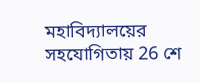মহাবিদ্যালয়ের সহযোগিতায় 26 শে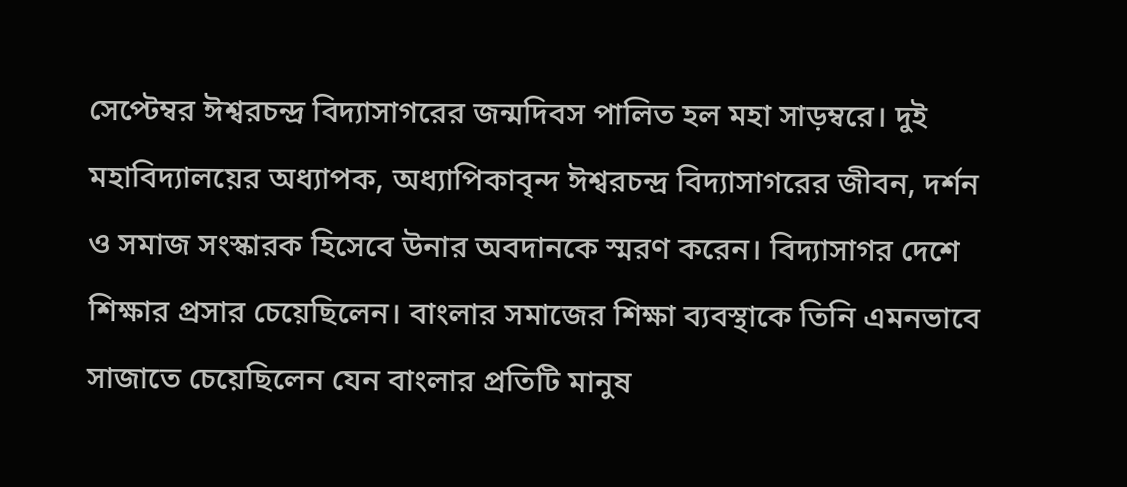সেপ্টেম্বর ঈশ্বরচন্দ্র বিদ্যাসাগরের জন্মদিবস পালিত হল মহা সাড়ম্বরে। দুই মহাবিদ্যালয়ের অধ্যাপক, অধ্যাপিকাবৃন্দ ঈশ্বরচন্দ্র বিদ্যাসাগরের জীবন, দর্শন ও সমাজ সংস্কারক হিসেবে উনার অবদানকে স্মরণ করেন। বিদ্যাসাগর দেশে শিক্ষার প্রসার চেয়েছিলেন। বাংলার সমাজের শিক্ষা ব্যবস্থাকে তিনি এমনভাবে সাজাতে চেয়েছিলেন যেন বাংলার প্রতিটি মানুষ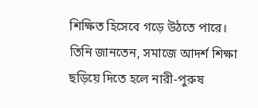শিক্ষিত হিসেবে গড়ে উঠতে পারে। তিনি জানতেন, সমাজে আদর্শ শিক্ষা ছড়িয়ে দিতে হলে নারী-পুরুষ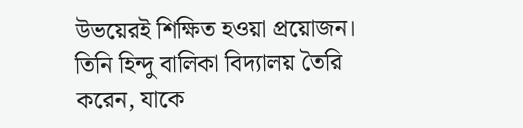উভয়েরই শিক্ষিত হওয়া প্রয়োজন। তিনি হিন্দু বালিকা বিদ্যালয় তৈরি করেন, যাকে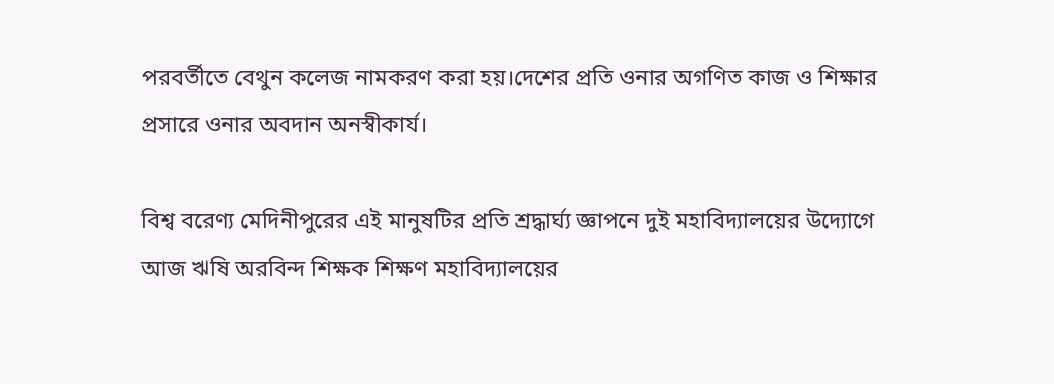পরবর্তীতে বেথুন কলেজ নামকরণ করা হয়।দেশের প্রতি ওনার অগণিত কাজ ও শিক্ষার প্রসারে ওনার অবদান অনস্বীকার্য।

বিশ্ব বরেণ্য মেদিনীপুরের এই মানুষটির প্রতি শ্রদ্ধার্ঘ্য জ্ঞাপনে দুই মহাবিদ্যালয়ের উদ্যোগে আজ ঋষি অরবিন্দ শিক্ষক শিক্ষণ মহাবিদ্যালয়ের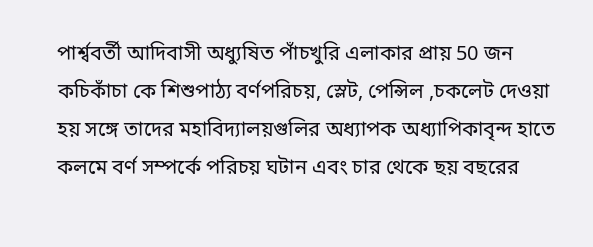পার্শ্ববর্তী আদিবাসী অধ্যুষিত পাঁচখুরি এলাকার প্রায় 50 জন কচিকাঁচা কে শিশুপাঠ্য বর্ণপরিচয়, স্লেট, পেন্সিল ,চকলেট দেওয়া হয় সঙ্গে তাদের মহাবিদ্যালয়গুলির অধ্যাপক অধ্যাপিকাবৃন্দ হাতে কলমে বর্ণ সম্পর্কে পরিচয় ঘটান এবং চার থেকে ছয় বছরের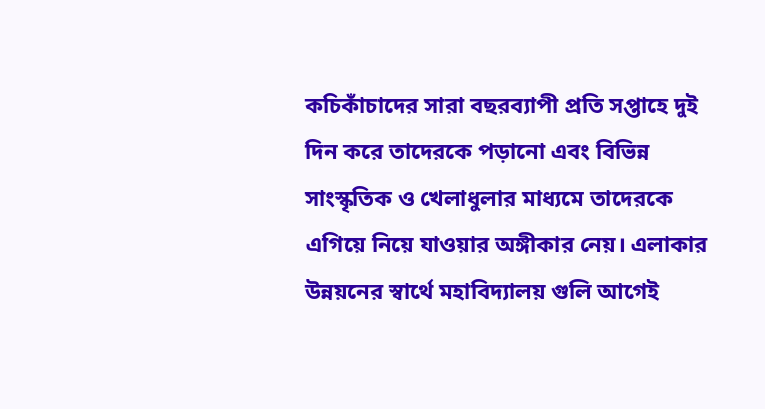কচিকাঁচাদের সারা বছরব্যাপী প্রতি সপ্তাহে দুই দিন করে তাদেরকে পড়ানো এবং বিভিন্ন সাংস্কৃতিক ও খেলাধুলার মাধ্যমে তাদেরকে এগিয়ে নিয়ে যাওয়ার অঙ্গীকার নেয়। এলাকার উন্নয়নের স্বার্থে মহাবিদ্যালয় গুলি আগেই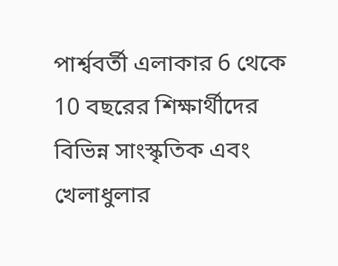পার্শ্ববর্তী এলাকার 6 থেকে 10 বছরের শিক্ষার্থীদের বিভিন্ন সাংস্কৃতিক এবং খেলাধুলার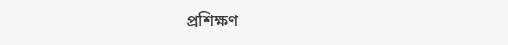প্রশিক্ষণ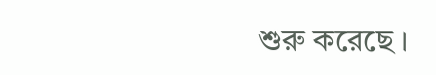শুরু করেছে ।